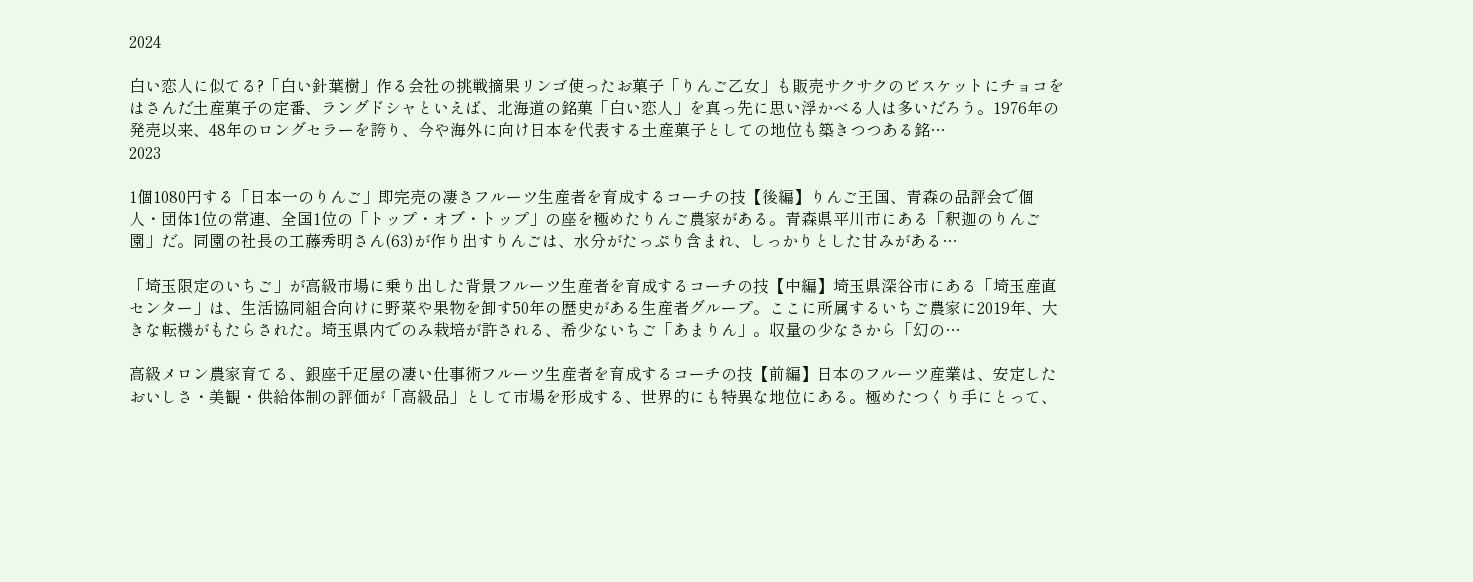2024

白い恋人に似てる?「白い針葉樹」作る会社の挑戦摘果リンゴ使ったお菓子「りんご乙女」も販売サクサクのビスケットにチョコをはさんだ土産菓子の定番、ラングドシャといえば、北海道の銘菓「白い恋人」を真っ先に思い浮かべる人は多いだろう。1976年の発売以来、48年のロングセラーを誇り、今や海外に向け日本を代表する土産菓子としての地位も築きつつある銘…
2023

1個1080円する「日本一のりんご」即完売の凄さフルーツ生産者を育成するコーチの技【後編】りんご王国、青森の品評会で個人・団体1位の常連、全国1位の「トップ・オブ・トップ」の座を極めたりんご農家がある。青森県平川市にある「釈迦のりんご園」だ。同園の社長の工藤秀明さん(63)が作り出すりんごは、水分がたっぷり含まれ、しっかりとした甘みがある…

「埼玉限定のいちご」が高級市場に乗り出した背景フルーツ生産者を育成するコーチの技【中編】埼玉県深谷市にある「埼玉産直センター」は、生活協同組合向けに野菜や果物を卸す50年の歴史がある生産者グループ。ここに所属するいちご農家に2019年、大きな転機がもたらされた。埼玉県内でのみ栽培が許される、希少ないちご「あまりん」。収量の少なさから「幻の…

高級メロン農家育てる、銀座千疋屋の凄い仕事術フルーツ生産者を育成するコーチの技【前編】日本のフルーツ産業は、安定したおいしさ・美観・供給体制の評価が「高級品」として市場を形成する、世界的にも特異な地位にある。極めたつくり手にとって、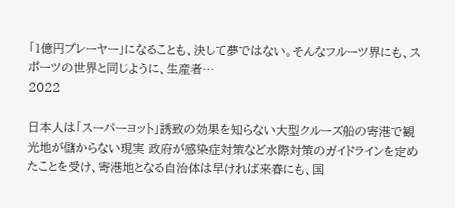「1億円プレーヤー」になることも、決して夢ではない。そんなフルーツ界にも、スポーツの世界と同じように、生産者…
2022

日本人は「スーパーヨット」誘致の効果を知らない大型クルーズ船の寄港で観光地が儲からない現実 政府が感染症対策など水際対策のガイドラインを定めたことを受け、寄港地となる自治体は早ければ来春にも、国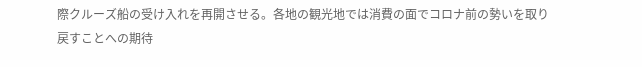際クルーズ船の受け入れを再開させる。各地の観光地では消費の面でコロナ前の勢いを取り戻すことへの期待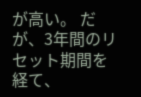が高い。 だが、3年間のリセット期間を経て、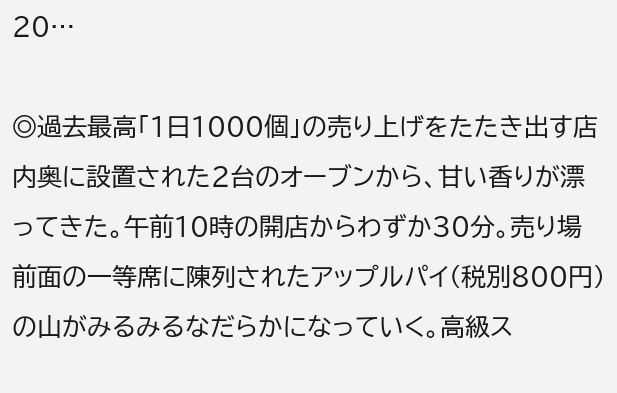20…

◎過去最高「1日1000個」の売り上げをたたき出す店内奥に設置された2台のオーブンから、甘い香りが漂ってきた。午前10時の開店からわずか30分。売り場前面の一等席に陳列されたアップルパイ(税別800円)の山がみるみるなだらかになっていく。高級ス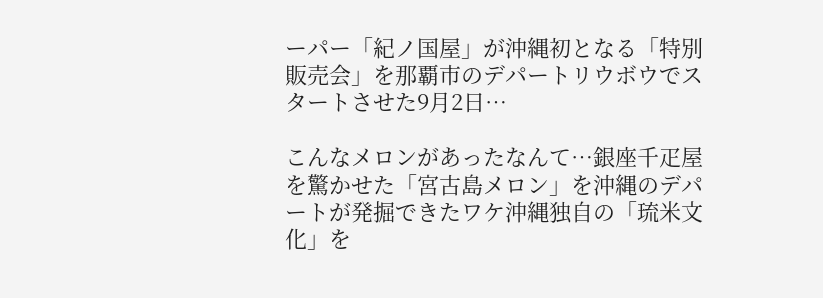ーパー「紀ノ国屋」が沖縄初となる「特別販売会」を那覇市のデパートリウボウでスタートさせた9月2日…

こんなメロンがあったなんて…銀座千疋屋を驚かせた「宮古島メロン」を沖縄のデパートが発掘できたワケ沖縄独自の「琉米文化」を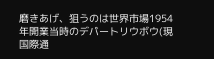磨きあげ、狙うのは世界市場1954年開業当時のデパートリウボウ(現国際通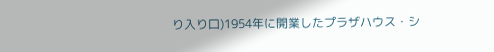り入り口)1954年に開業したプラザハウス・シ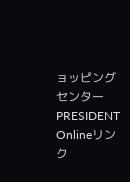ョッピングセンターPRESIDENT Onlineリンク